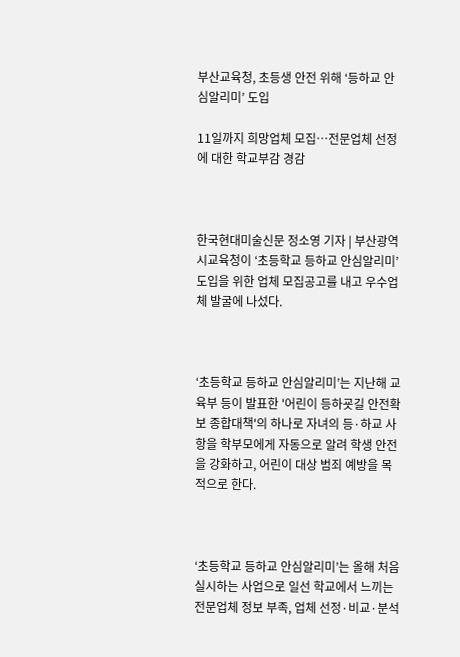부산교육청, 초등생 안전 위해 ‘등하교 안심알리미’ 도입

11일까지 희망업체 모집…전문업체 선정에 대한 학교부감 경감



한국현대미술신문 정소영 기자 | 부산광역시교육청이 ‘초등학교 등하교 안심알리미’ 도입을 위한 업체 모집공고를 내고 우수업체 발굴에 나섰다.



‘초등학교 등하교 안심알리미’는 지난해 교육부 등이 발표한 '어린이 등하굣길 안전확보 종합대책'의 하나로 자녀의 등·하교 사항을 학부모에게 자동으로 알려 학생 안전을 강화하고, 어린이 대상 범죄 예방을 목적으로 한다.



‘초등학교 등하교 안심알리미’는 올해 처음 실시하는 사업으로 일선 학교에서 느끼는 전문업체 정보 부족, 업체 선정·비교·분석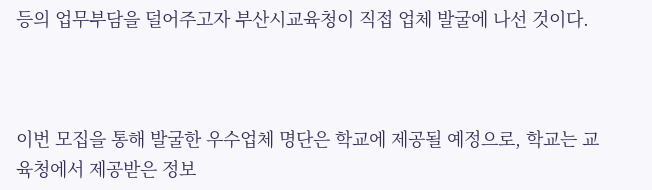등의 업무부담을 덜어주고자 부산시교육청이 직접 업체 발굴에 나선 것이다.



이번 모집을 통해 발굴한 우수업체 명단은 학교에 제공될 예정으로, 학교는 교육청에서 제공받은 정보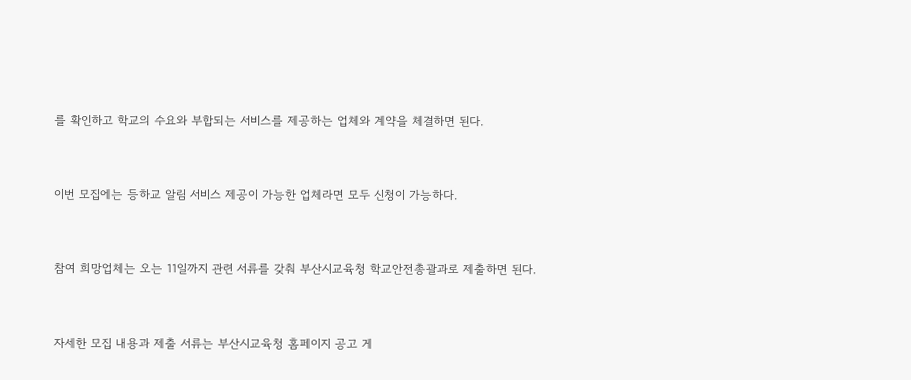를 확인하고 학교의 수요와 부합되는 서비스를 제공하는 업체와 계약을 체결하면 된다.



이번 모집에는 등하교 알림 서비스 제공이 가능한 업체라면 모두 신청이 가능하다.



참여 희망업체는 오는 11일까지 관련 서류를 갖춰 부산시교육청 학교안전총괄과로 제출하면 된다.



자세한 모집 내용과 제출 서류는 부산시교육청 홈페이지 공고 게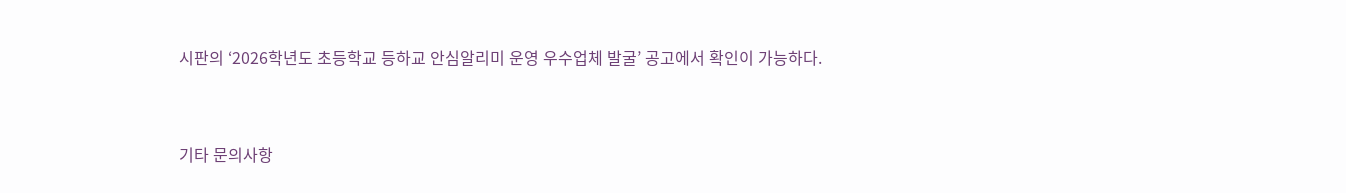시판의 ‘2026학년도 초등학교 등하교 안심알리미 운영 우수업체 발굴’ 공고에서 확인이 가능하다.



기타 문의사항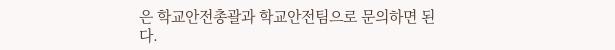은 학교안전총괄과 학교안전팀으로 문의하면 된다.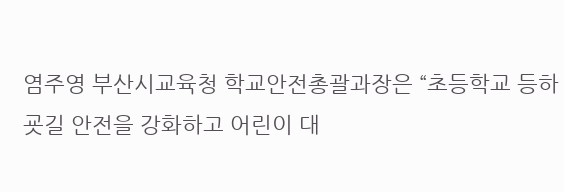염주영 부산시교육청 학교안전총괄과장은 “초등학교 등하굣길 안전을 강화하고 어린이 대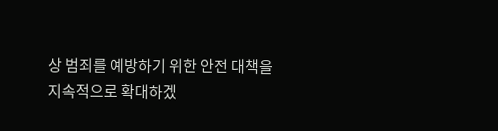상 범죄를 예방하기 위한 안전 대책을 지속적으로 확대하겠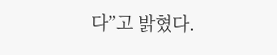다”고 밝혔다.